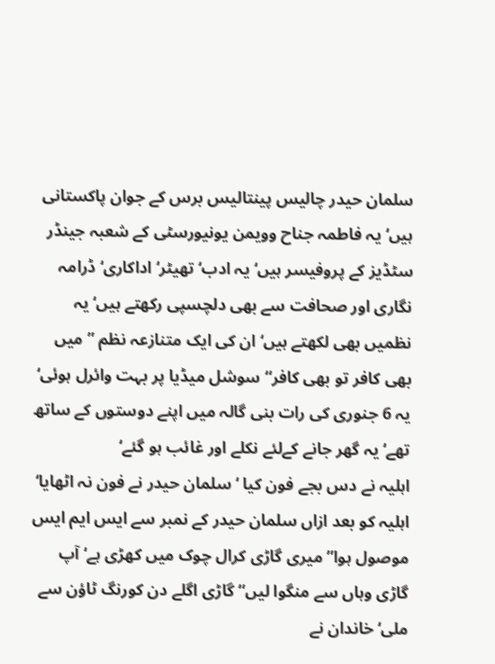سلمان حیدر چالیس پینتالیس برس کے جوان پاکستانی ہیں‘ یہ فاطمہ جناح وویمن یونیورسٹی کے شعبہ جینڈر سٹڈیز کے پروفیسر ہیں‘ یہ ادب‘ تھیٹر‘ اداکاری‘ ڈرامہ نگاری اور صحافت سے بھی دلچسپی رکھتے ہیں‘ یہ نظمیں بھی لکھتے ہیں‘ ان کی ایک متنازعہ نظم ”میں بھی کافر تو بھی کافر“ سوشل میڈیا پر بہت وائرل ہوئی‘ یہ 6 جنوری کی رات بنی گالہ میں اپنے دوستوں کے ساتھ تھے‘ یہ گھر جانے کےلئے نکلے اور غائب ہو گئے‘
اہلیہ نے دس بجے فون کیا ‘ سلمان حیدر نے فون نہ اٹھایا‘ اہلیہ کو بعد ازاں سلمان حیدر کے نمبر سے ایس ایم ایس موصول ہوا”میری گاڑی کرال چوک میں کھڑی ہے‘ آپ گاڑی وہاں سے منگوا لیں“ گاڑی اگلے دن کورنگ ٹاؤن سے ملی‘ خاندان نے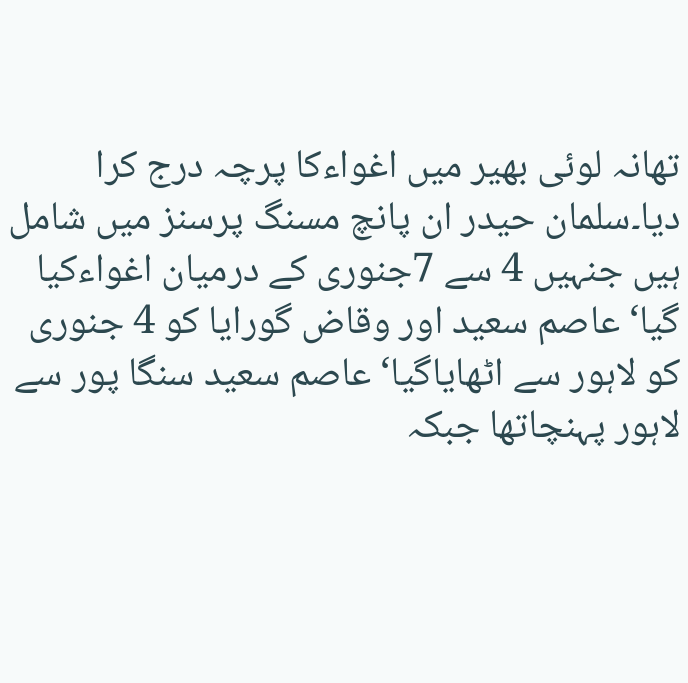تھانہ لوئی بھیر میں اغواءکا پرچہ درج کرا دیا۔سلمان حیدر ان پانچ مسنگ پرسنز میں شامل ہیں جنہیں 4 سے 7جنوری کے درمیان اغواءکیا گیا‘ عاصم سعید اور وقاض گورایا کو 4 جنوری کو لاہور سے اٹھایاگیا‘ عاصم سعید سنگا پور سے لاہور پہنچاتھا جبکہ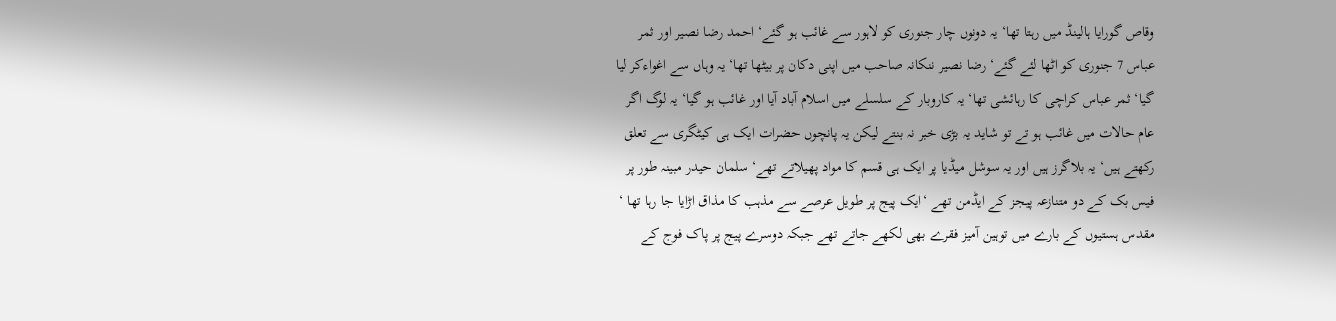وقاص گورایا ہالینڈ میں رہتا تھا‘ یہ دونوں چار جنوری کو لاہور سے غائب ہو گئے‘ احمد رضا نصیر اور ثمر عباس 7 جنوری کو اٹھا لئے گئے‘ رضا نصیر ننکانہ صاحب میں اپنی دکان پر بیٹھا تھا‘ یہ وہاں سے اغواءکر لیا گیا‘ ثمر عباس کراچی کا رہائشی تھا‘ یہ کاروبار کے سلسلے میں اسلام آباد آیا اور غائب ہو گیا‘ یہ لوگ اگر عام حالات میں غائب ہو تے تو شاید یہ بڑی خبر نہ بنتے لیکن یہ پانچوں حضرات ایک ہی کیٹگری سے تعلق رکھتے ہیں‘ یہ بلاگرز ہیں اور یہ سوشل میڈیا پر ایک ہی قسم کا مواد پھیلاتے تھے‘ سلمان حیدر مبینہ طور پر فیس بک کے دو متنازعہ پیجز کے ایڈمن تھے ‘ایک پیج پر طویل عرصے سے مذہب کا مذاق اڑایا جا رہا تھا ‘ مقدس ہستیوں کے بارے میں توہین آمیز فقرے بھی لکھے جاتے تھے جبکہ دوسرے پیج پر پاک فوج کے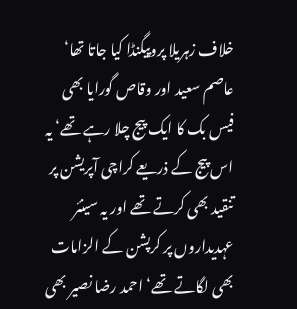خلاف زہریلا پروپیگنڈا کیا جاتا تھا‘ عاصم سعید اور وقاص گورایا بھی فیس بک کا ایک پیج چلا رہے تھے‘ یہ اس پیج کے ذریعے کراچی آپریشن پر تنقید بھی کرتے تھے اور یہ سینئر عہدیداروں پر کرپشن کے الزامات بھی لگاتے تھے‘ احمد رضا نصیر بھی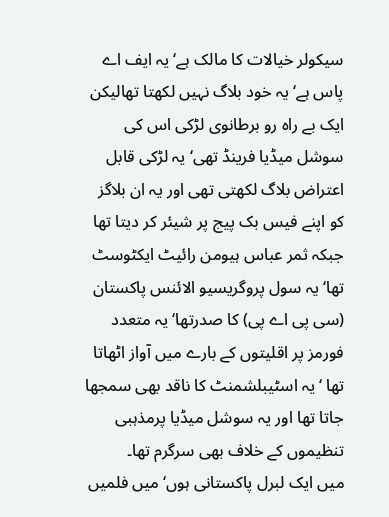سیکولر خیالات کا مالک ہے‘ یہ ایف اے پاس ہے‘ یہ خود بلاگ نہیں لکھتا تھالیکن ایک بے راہ رو برطانوی لڑکی اس کی سوشل میڈیا فرینڈ تھی‘ یہ لڑکی قابل اعتراض بلاگ لکھتی تھی اور یہ ان بلاگز کو اپنے فیس بک پیج پر شیئر کر دیتا تھا جبکہ ثمر عباس ہیومن رائیٹ ایکٹوسٹ تھا‘یہ سول پروگریسیو الائنس پاکستان (سی پی اے پی) کا صدرتھا‘ یہ متعدد فورمز پر اقلیتوں کے بارے میں آواز اٹھاتا تھا ‘یہ اسٹیبلشمنٹ کا ناقد بھی سمجھا جاتا تھا اور یہ سوشل میڈیا پرمذہبی تنظیموں کے خلاف بھی سرگرم تھا۔
میں ایک لبرل پاکستانی ہوں‘میں فلمیں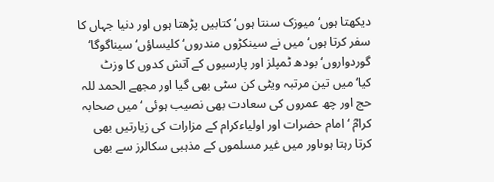دیکھتا ہوں‘ میوزک سنتا ہوں‘ کتابیں پڑھتا ہوں اور دنیا جہاں کا سفر کرتا ہوں‘ میں نے سینکڑوں مندروں‘ کلیساؤں‘ سیناگوگا‘ گوردواروں‘ بودھ ٹمپلز اور پارسیوں کے آتش کدوں کا وزٹ کیا‘میں تین مرتبہ ویٹی کن سٹی بھی گیا اور مجھے الحمد للہ حج اور چھ عمروں کی سعادت بھی نصیب ہوئی ‘ میں صحابہ کرامؓ ‘ امام حضرات اور اولیاءکرام کے مزارات کی زیارتیں بھی کرتا رہتا ہوںاور میں غیر مسلموں کے مذہبی سکالرز سے بھی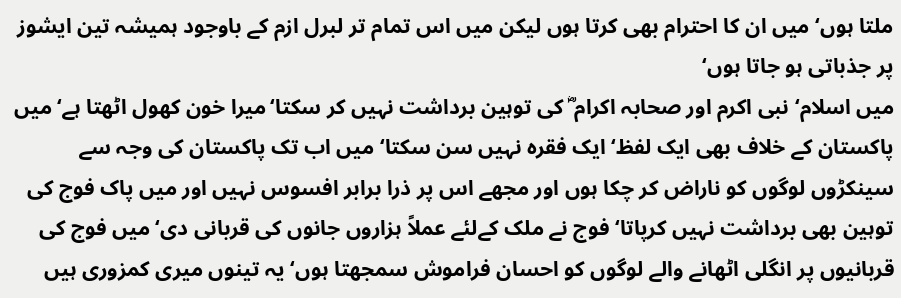ملتا ہوں‘ میں ان کا احترام بھی کرتا ہوں لیکن میں اس تمام تر لبرل ازم کے باوجود ہمیشہ تین ایشوز پر جذباتی ہو جاتا ہوں‘
میں اسلام‘ نبی اکرم اور صحابہ اکرام ؓ کی توہین برداشت نہیں کر سکتا‘میرا خون کھول اٹھتا ہے‘ میں پاکستان کے خلاف بھی ایک لفظ‘ ایک فقرہ نہیں سن سکتا‘ میں اب تک پاکستان کی وجہ سے سینکڑوں لوگوں کو ناراض کر چکا ہوں اور مجھے اس پر ذرا برابر افسوس نہیں اور میں پاک فوج کی توہین بھی برداشت نہیں کرپاتا‘ فوج نے ملک کےلئے عملاً ہزاروں جانوں کی قربانی دی‘میں فوج کی قربانیوں پر انگلی اٹھانے والے لوگوں کو احسان فراموش سمجھتا ہوں‘یہ تینوں میری کمزوری ہیں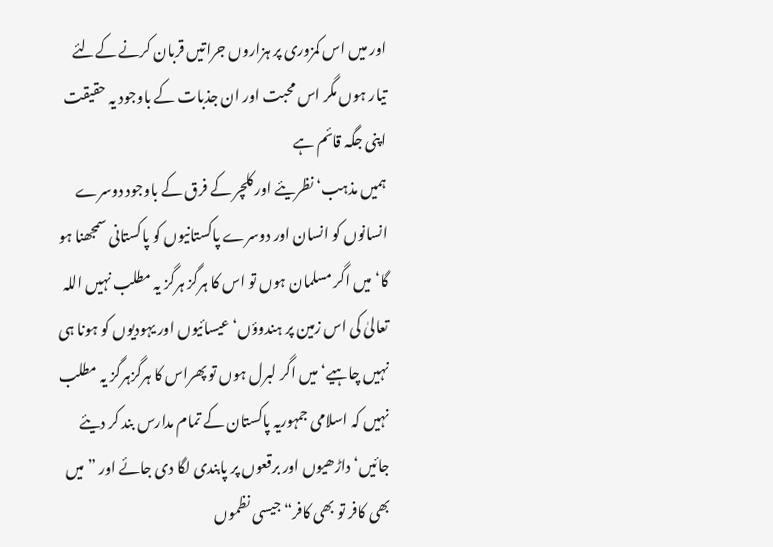اور میں اس کمزوری پر ہزاروں جراتیں قربان کرنے کےلئے تیار ہوں مگر اس محبت اور ان جذبات کے باوجود یہ حقیقت اپنی جگہ قائم ہے
ہمیں مذہب‘ نظریئے اور کلچر کے فرق کے باوجود دوسرے انسانوں کو انسان اور دوسرے پاکستانیوں کو پاکستانی سمجھنا ہو گا‘ میں اگر مسلمان ہوں تو اس کا ہرگز ہرگز یہ مطلب نہیں اللہ تعالیٰ کی اس زمین پر ہندوؤں‘ عیسائیوں اور یہودیوں کو ہونا ہی نہیں چاہیے‘ میں اگر لبرل ہوں تو پھراس کا ہرگزہرگز یہ مطلب نہیں کہ اسلامی جمہوریہ پاکستان کے تمام مدارس بند کر دیئے جائیں‘ داڑھیوں اور برقعوں پر پابندی لگا دی جائے اور ”میں بھی کافر تو بھی کافر“ جیسی نظموں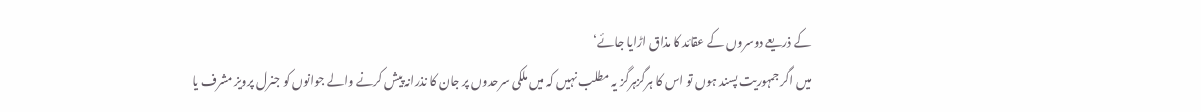کے ذریعے دوسروں کے عقائد کا مذاق اڑایا جائے‘
میں اگر جمہوریت پسند ہوں تو اس کا ہرگزہرگز یہ مطلب نہیں کہ میں ملکی سرحدوں پر جان کا نذرانہ پیش کرنے والے جوانوں کو جنرل پرویز مشرف یا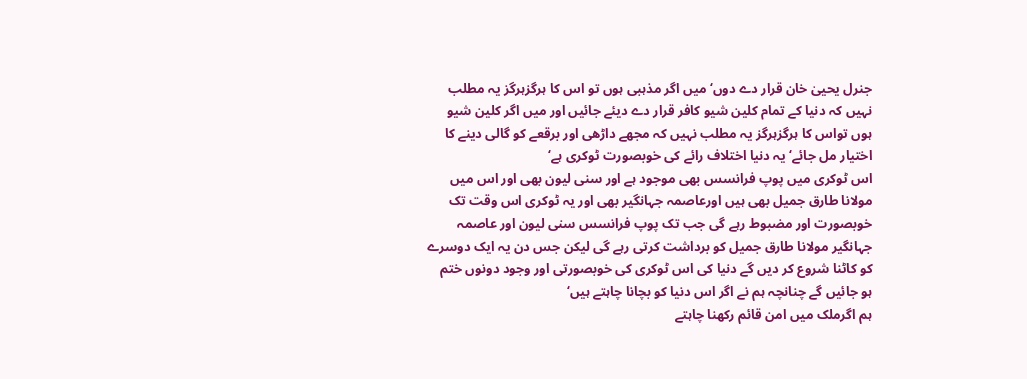جنرل یحییٰ خان قرار دے دوں‘ میں اگر مذہبی ہوں تو اس کا ہرگزہرگز یہ مطلب نہیں کہ دنیا کے تمام کلین شیو کافر قرار دے دیئے جائیں اور میں اگر کلین شیو ہوں تواس کا ہرگزہرگز یہ مطلب نہیں کہ مجھے داڑھی اور برقعے کو گالی دینے کا اختیار مل جائے‘ یہ دنیا اختلاف رائے کی خوبصورت ٹوکری ہے‘
اس ٹوکری میں پوپ فرانسس بھی موجود ہے اور سنی لیون بھی اور اس میں مولانا طارق جمیل بھی ہیں اورعاصمہ جہانگیر بھی اور یہ ٹوکری اس وقت تک خوبصورت اور مضبوط رہے گی جب تک پوپ فرانسس سنی لیون اور عاصمہ جہانگیر مولانا طارق جمیل کو برداشت کرتی رہے گی لیکن جس دن یہ ایک دوسرے کو کاٹنا شروع کر دیں گے دنیا کی اس ٹوکری کی خوبصورتی اور وجود دونوں ختم ہو جائیں گے چنانچہ ہم نے اگر اس دنیا کو بچانا چاہتے ہیں‘
ہم اگرملک میں امن قائم رکھنا چاہتے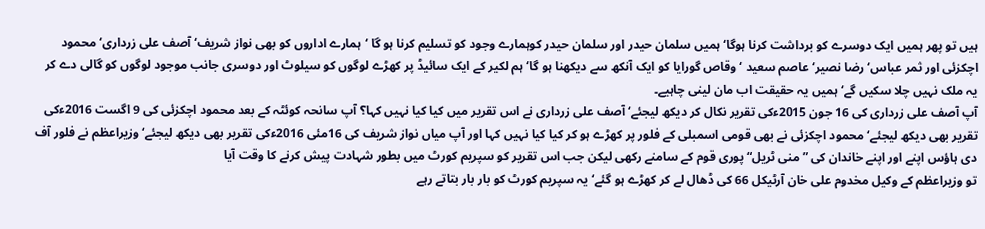ہیں تو پھر ہمیں ایک دوسرے کو برداشت کرنا ہوگا‘ ہمیں سلمان حیدر اور سلمان حیدر کوہمارے وجود کو تسلیم کرنا ہو گا ‘ہمارے اداروں کو بھی نواز شریف‘ آصف علی زرداری‘ محمود اچکزئی اور ثمر عباس‘ رضا نصیر‘ عاصم سعید ‘ وقاص گورایا کو ایک آنکھ سے دیکھنا ہو گا‘ ہم لکیر کے ایک سائیڈ پر کھڑے لوگوں کو سیلوٹ اور دوسری جانب موجود لوگوں کو گالی دے کر یہ ملک نہیں چلا سکیں گے‘ ہمیں یہ حقیقت اب مان لینی چاہیے۔
آپ آصف علی زرداری کی 16 جون 2015ءکی تقریر نکال کر دیکھ لیجئے‘ آصف علی زرداری نے اس تقریر میں کیا کیا نہیں کہا؟ آپ سانحہ کوئٹہ کے بعد محمود اچکزئی کی 9 اگست 2016ءکی تقریر بھی دیکھ لیجئے‘ محمود اچکزئی نے بھی قومی اسمبلی کے فلور پر کھڑے ہو کر کیا کیا نہیں کہا اور آپ میاں نواز شریف کی 16مئی 2016ءکی تقریر بھی دیکھ لیجئے‘ وزیراعظم نے فلور آف دی ہاؤس اپنے اور اپنے خاندان کی ”منی ٹریل“ پوری قوم کے سامنے رکھی لیکن جب اس تقریر کو سپریم کورٹ میں بطور شہادت پیش کرنے کا وقت آیا
تو وزیراعظم کے وکیل مخدوم علی خان آرٹیکل 66 کی ڈھال لے کر کھڑے ہو گئے‘ یہ سپریم کورٹ کو بار بار بتاتے رہے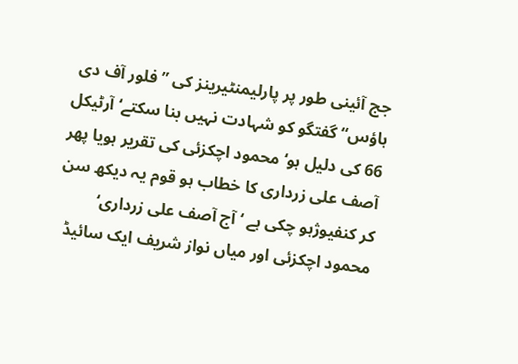جج آئینی طور پر پارلیمنٹیرینز کی ”فلور آف دی ہاؤس“ گفتگو کو شہادت نہیں بنا سکتے‘آرٹیکل 66 کی دلیل ہو‘ محمود اچکزئی کی تقریر ہویا پھر آصف علی زرداری کا خطاب ہو قوم یہ دیکھ سن کر کنفیوژہو چکی ہے ‘ آج آصف علی زرداری‘ محمود اچکزئی اور میاں نواز شریف ایک سائیڈ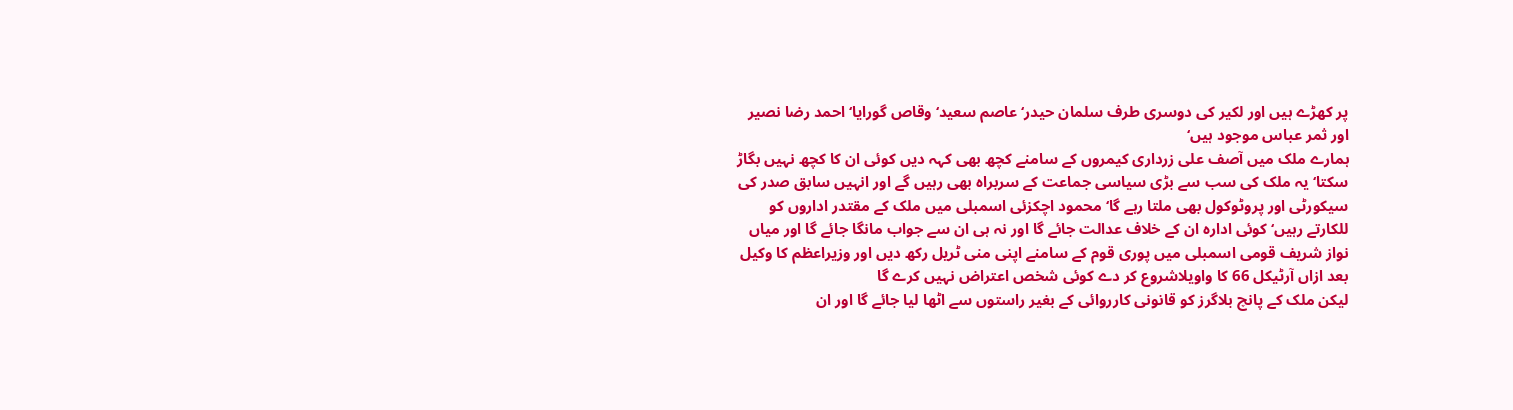پر کھڑے ہیں اور لکیر کی دوسری طرف سلمان حیدر‘ عاصم سعید‘ وقاص گورایا‘ احمد رضا نصیر اور ثمر عباس موجود ہیں‘
ہمارے ملک میں آصف علی زرداری کیمروں کے سامنے کچھ بھی کہہ دیں کوئی ان کا کچھ نہیں بگاڑ سکتا‘ یہ ملک کی سب سے بڑی سیاسی جماعت کے سربراہ بھی رہیں گے اور انہیں سابق صدر کی سیکورٹی اور پروٹوکول بھی ملتا رہے گا‘ محمود اچکزئی اسمبلی میں ملک کے مقتدر اداروں کو للکارتے رہیں‘ کوئی ادارہ ان کے خلاف عدالت جائے گا اور نہ ہی ان سے جواب مانگا جائے گا اور میاں نواز شریف قومی اسمبلی میں پوری قوم کے سامنے اپنی منی ٹریل رکھ دیں اور وزیراعظم کا وکیل بعد ازاں آرٹیکل 66 کا واویلاشروع کر دے کوئی شخص اعتراض نہیں کرے گا
لیکن ملک کے پانچ بلاگرز کو قانونی کارروائی کے بغیر راستوں سے اٹھا لیا جائے گا اور ان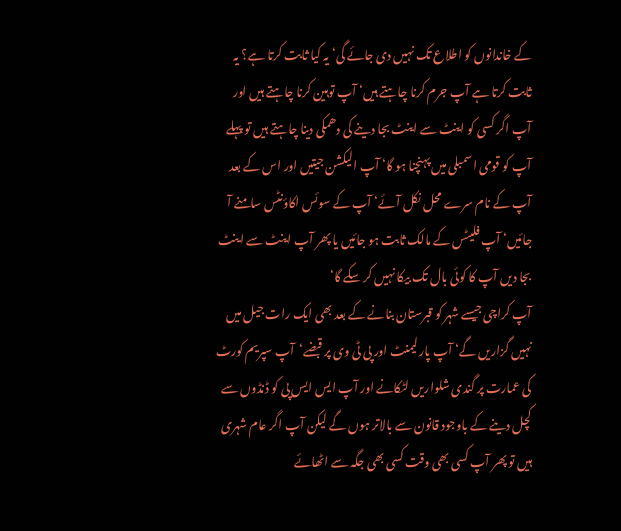کے خاندانوں کو اطلاع تک نہیں دی جائے گی‘ یہ کیا ثابت کرتا ہے؟ یہ ثابت کرتا ہے آپ جرم کرنا چاہتے ہیں‘ آپ توہین کرنا چاہتے ہیں اور آپ اگر کسی کو اینٹ سے اینٹ بجا دینے کی دھمکی دینا چاہتے ہیں تو پہلے آپ کو قومی اسمبلی میں پہنچنا ہو گا‘ آپ الیکشن جیتیں اور اس کے بعد آپ کے نام سرے محل نکل آئے‘ آپ کے سوئس اکاؤنٹس سامنے آ جائیں‘ آپ فلیٹس کے مالک ثابت ہو جائیں یا پھر آپ اینٹ سے اینٹ بجا دیں آپ کا کوئی بال تک بیکا نہیں کر سکے گا‘
آپ کراچی جیسے شہر کو قبرستان بنانے کے بعد بھی ایک رات جیل میں نہیں گزاریں گے‘ آپ پارلیمنٹ اور پی ٹی وی پر قبضے‘آپ سپریم کورٹ کی عمارت پر گندی شلواریں لٹکانے اور آپ ایس ایس پی کو ڈنڈوں سے کچل دینے کے باوجود قانون سے بالاتر ہوں گے لیکن آپ اگر عام شہری ہیں تو پھر آپ کسی بھی وقت کسی بھی جگہ سے اٹھائے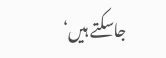جاسکتے ہیں‘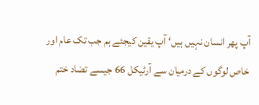آپ پھر انسان نہیں ہیں‘ آپ یقین کیجئے ہم جب تک عام اور خاص لوگوں کے درمیان سے آرٹیکل 66 جیسے تضاد ختم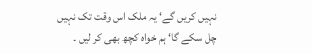نہیں کریں گے‘ یہ ملک اس وقت تک نہیں چل سکے گا‘ ہم خواہ کچھ بھی کر لیں ۔